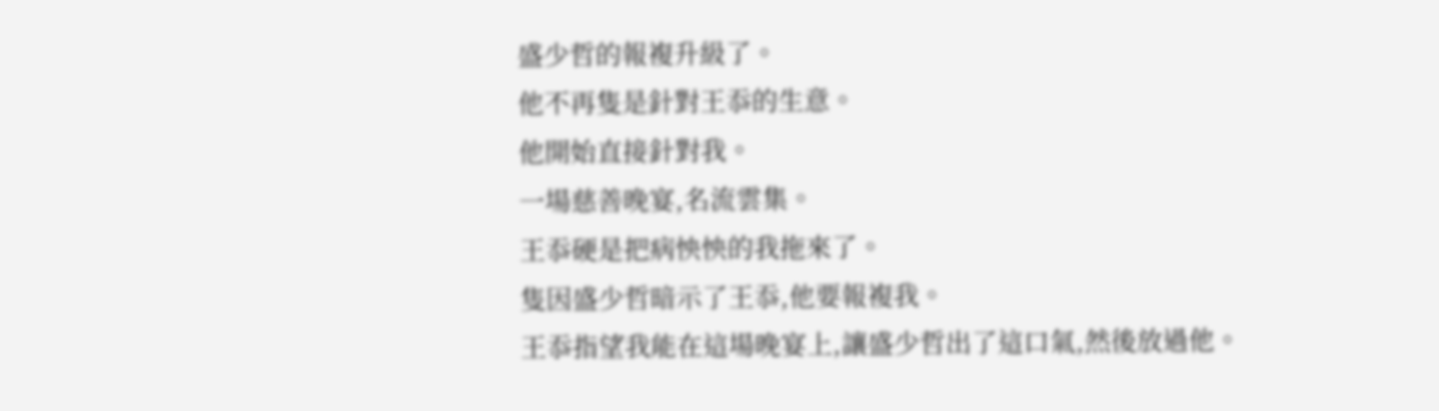盛少哲的報複升級了。
他不再隻是針對王忝的生意。
他開始直接針對我。
一場慈善晚宴,名流雲集。
王忝硬是把病怏怏的我拖來了。
隻因盛少哲暗示了王忝,他要報複我。
王忝指望我能在這場晚宴上,讓盛少哲出了這口氣,然後放過他。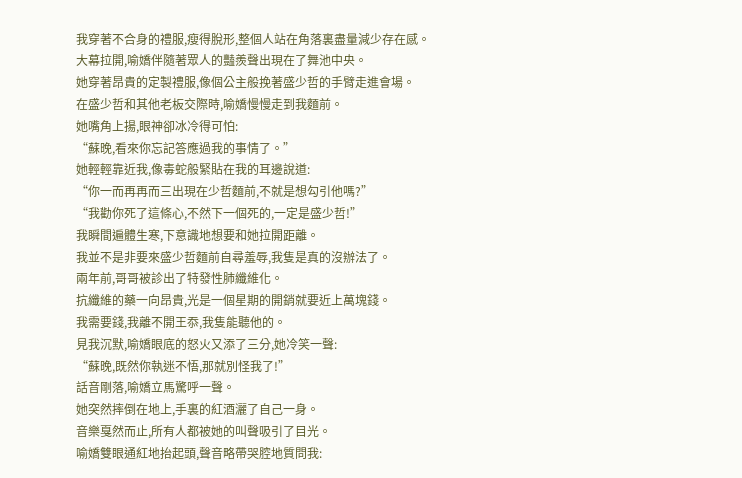我穿著不合身的禮服,瘦得脫形,整個人站在角落裏盡量減少存在感。
大幕拉開,喻嬌伴隨著眾人的豔羨聲出現在了舞池中央。
她穿著昂貴的定製禮服,像個公主般挽著盛少哲的手臂走進會場。
在盛少哲和其他老板交際時,喻嬌慢慢走到我麵前。
她嘴角上揚,眼神卻冰冷得可怕:
“蘇晚,看來你忘記答應過我的事情了。”
她輕輕靠近我,像毒蛇般緊貼在我的耳邊說道:
“你一而再再而三出現在少哲麵前,不就是想勾引他嗎?”
“我勸你死了這條心,不然下一個死的,一定是盛少哲!”
我瞬間遍體生寒,下意識地想要和她拉開距離。
我並不是非要來盛少哲麵前自尋羞辱,我隻是真的沒辦法了。
兩年前,哥哥被診出了特發性肺纖維化。
抗纖維的藥一向昂貴,光是一個星期的開銷就要近上萬塊錢。
我需要錢,我離不開王忝,我隻能聽他的。
見我沉默,喻嬌眼底的怒火又添了三分,她冷笑一聲:
“蘇晚,既然你執迷不悟,那就別怪我了!”
話音剛落,喻嬌立馬驚呼一聲。
她突然摔倒在地上,手裏的紅酒灑了自己一身。
音樂戛然而止,所有人都被她的叫聲吸引了目光。
喻嬌雙眼通紅地抬起頭,聲音略帶哭腔地質問我: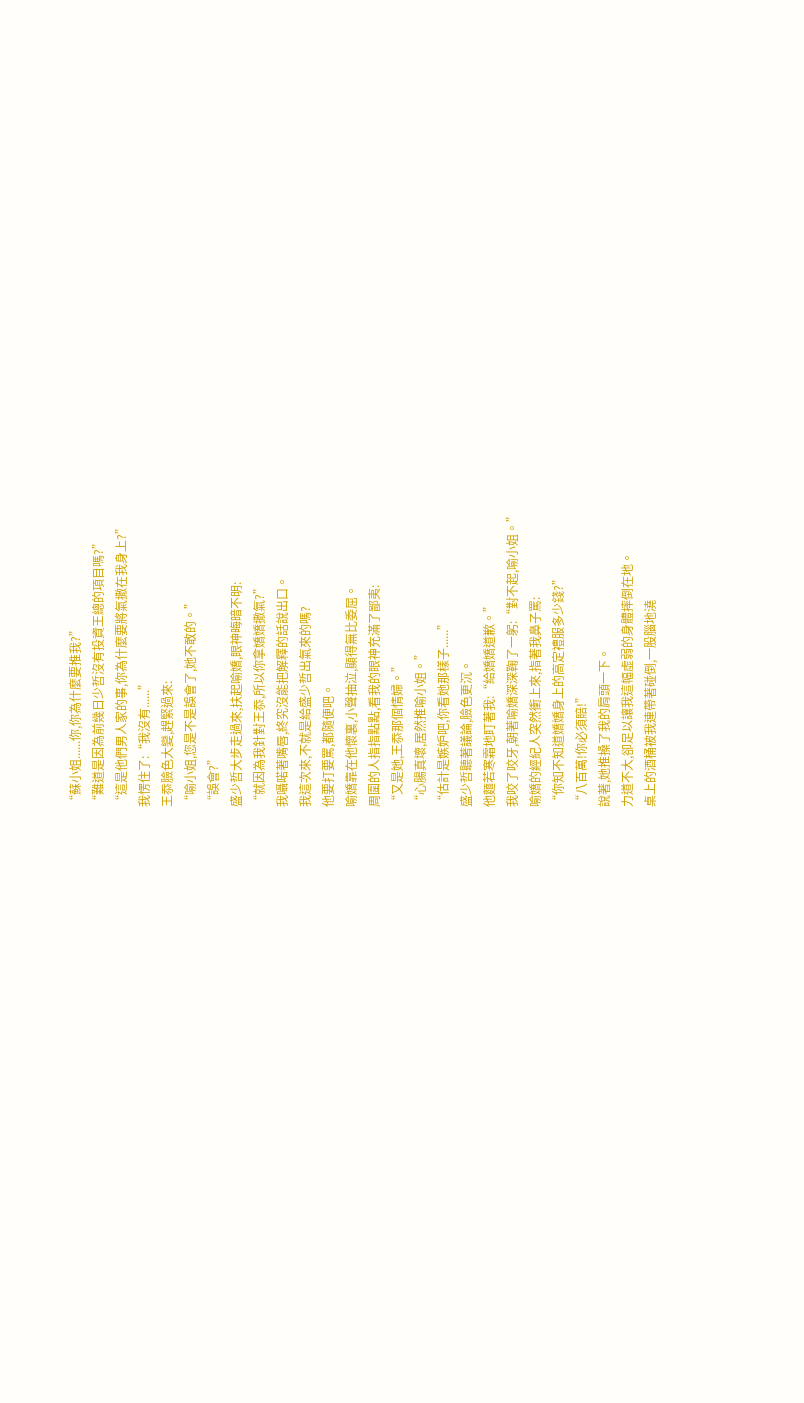“蘇小姐......你,你為什麼要推我?”
“難道是因為前幾日少哲沒有投資王總的項目嗎?”
“這是他們男人家的事,你為什麼要將氣撒在我身上?”
我愣住了:“我沒有......”
王忝臉色大變,趕緊過來:
“喻小姐,您是不是誤會了,她不敢的。”
“誤會?”
盛少哲大步走過來,扶起喻嬌,眼神晦暗不明:
“就因為我針對王忝,所以你拿嬌嬌撒氣?”
我囁喏著嘴唇,終究沒能把解釋的話說出口。
我這次來,不就是給盛少哲出氣來的嗎?
他要打要罵,都隨便吧。
喻嬌靠在他懷裏,小聲抽泣,顯得無比委屈。
周圍的人指指點點,看我的眼神充滿了鄙夷:
“又是她,王忝那個情婦。”
“心腸真壞,居然推喻小姐。”
“估計是嫉妒吧,你看她那樣子......”
盛少哲聽著議論,臉色更沉。
他麵若寒霜地盯著我:“給嬌嬌道歉。”
我咬了咬牙,朝著喻嬌深深鞠了一躬:“對不起,喻小姐。”
喻嬌的經紀人突然衝上來,指著我鼻子罵:
“你知不知道嬌嬌身上的高定禮服多少錢?”
“八百萬!你必須賠!”
說著,她推搡了我的肩頭一下。
力道不大,卻足以讓我這幅虛弱的身體摔倒在地。
桌上的酒桶被我連帶著碰倒,一股腦地澆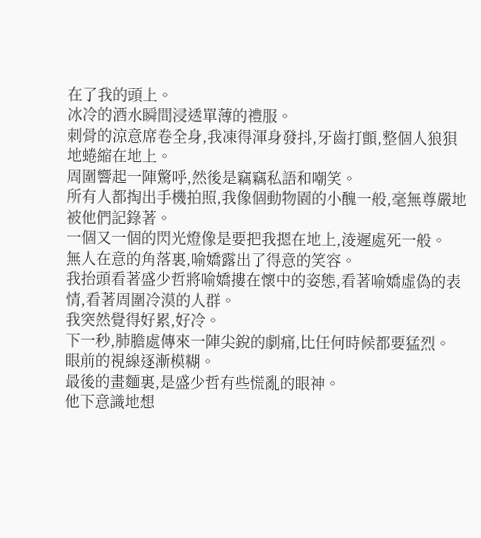在了我的頭上。
冰冷的酒水瞬間浸透單薄的禮服。
刺骨的涼意席卷全身,我凍得渾身發抖,牙齒打顫,整個人狼狽地蜷縮在地上。
周圍響起一陣驚呼,然後是竊竊私語和嘲笑。
所有人都掏出手機拍照,我像個動物園的小醜一般,毫無尊嚴地被他們記錄著。
一個又一個的閃光燈像是要把我摁在地上,淩遲處死一般。
無人在意的角落裏,喻嬌露出了得意的笑容。
我抬頭看著盛少哲將喻嬌摟在懷中的姿態,看著喻嬌虛偽的表情,看著周圍冷漠的人群。
我突然覺得好累,好冷。
下一秒,肺膽處傳來一陣尖銳的劇痛,比任何時候都要猛烈。
眼前的視線逐漸模糊。
最後的畫麵裏,是盛少哲有些慌亂的眼神。
他下意識地想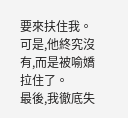要來扶住我。
可是,他終究沒有,而是被喻嬌拉住了。
最後,我徹底失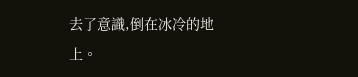去了意識,倒在冰冷的地上。